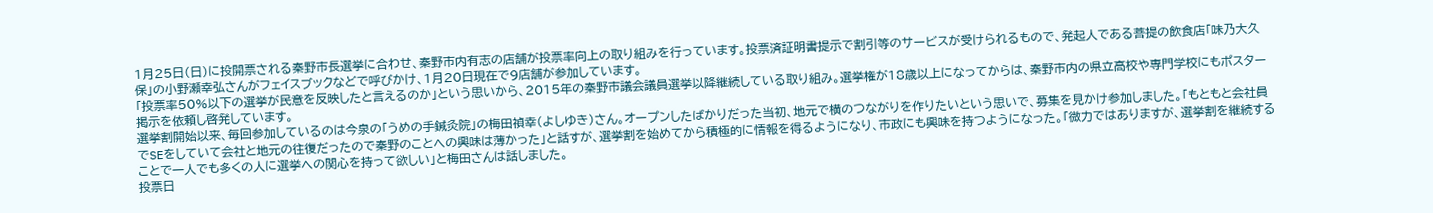1月25日(日)に投開票される秦野市長選挙に合わせ、秦野市内有志の店舗が投票率向上の取り組みを行っています。投票済証明書提示で割引等のサービスが受けられるもので、発起人である菩提の飲食店「味乃大久保」の小野瀬幸弘さんがフェイスブックなどで呼びかけ、1月20日現在で9店舗が参加しています。
「投票率50%以下の選挙が民意を反映したと言えるのか」という思いから、2015年の秦野市議会議員選挙以降継続している取り組み。選挙権が18歳以上になってからは、秦野市内の県立高校や専門学校にもポスター掲示を依頼し啓発しています。
選挙割開始以来、毎回参加しているのは今泉の「うめの手鍼灸院」の梅田禎幸(よしゆき)さん。オープンしたばかりだった当初、地元で横のつながりを作りたいという思いで、募集を見かけ参加しました。「もともと会社員でSEをしていて会社と地元の往復だったので秦野のことへの興味は薄かった」と話すが、選挙割を始めてから積極的に情報を得るようになり、市政にも興味を持つようになった。「微力ではありますが、選挙割を継続することで一人でも多くの人に選挙への関心を持って欲しい」と梅田さんは話しました。
投票日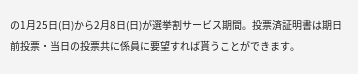の1月25日(日)から2月8日(日)が選挙割サービス期間。投票済証明書は期日前投票・当日の投票共に係員に要望すれば貰うことができます。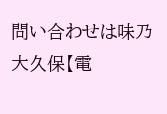問い合わせは味乃大久保【電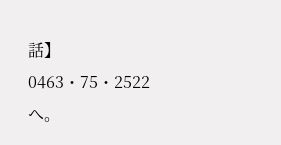話】0463・75・2522へ。